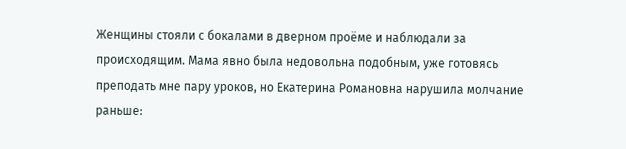Женщины стояли с бокалами в дверном проёме и наблюдали за происходящим. Мама явно была недовольна подобным, уже готовясь преподать мне пару уроков, но Екатерина Романовна нарушила молчание раньше: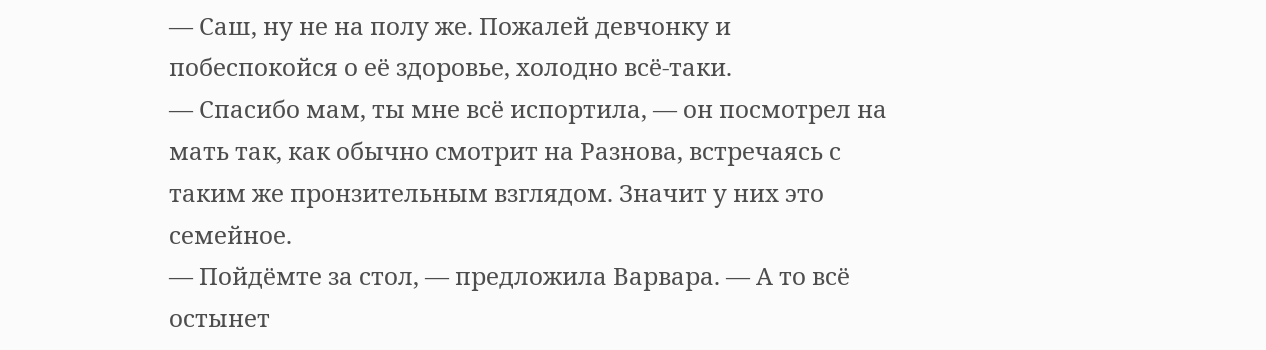— Саш, ну не на полу же. Пожалей девчонку и побеспокойся о её здоровье, холодно всё-таки.
— Спасибо мам, ты мне всё испортила, — он посмотрел на мать так, как обычно смотрит на Разнова, встречаясь с таким же пронзительным взглядом. Значит у них это семейное.
— Пойдёмте за стол, — предложила Варвара. — А то всё остынет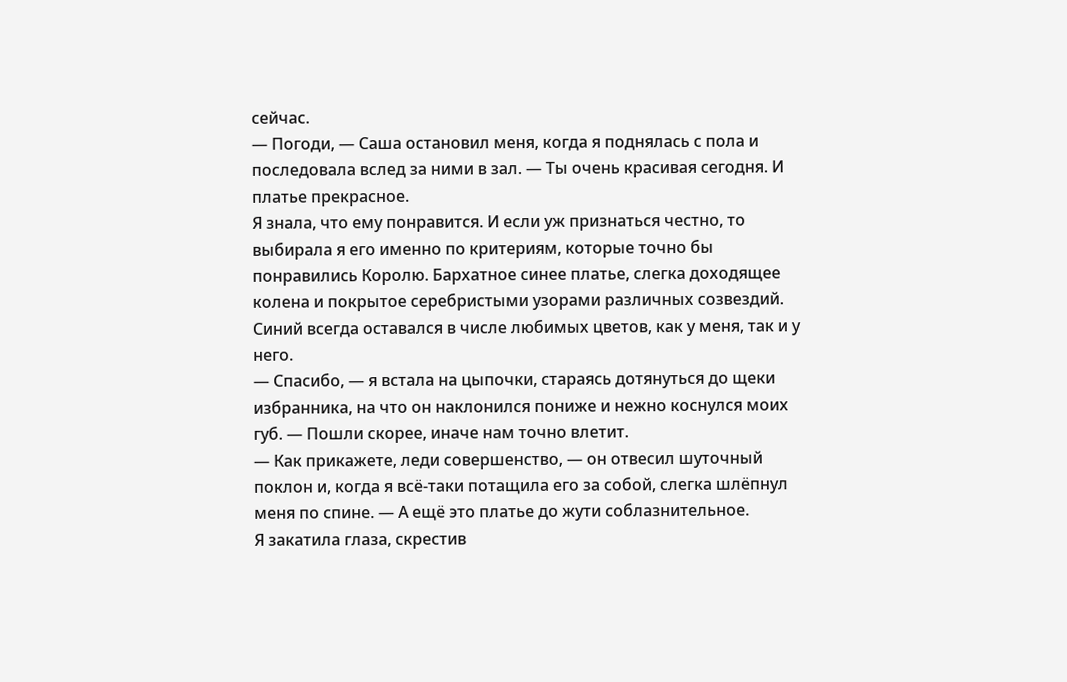сейчас.
— Погоди, — Саша остановил меня, когда я поднялась с пола и последовала вслед за ними в зал. — Ты очень красивая сегодня. И платье прекрасное.
Я знала, что ему понравится. И если уж признаться честно, то выбирала я его именно по критериям, которые точно бы понравились Королю. Бархатное синее платье, слегка доходящее колена и покрытое серебристыми узорами различных созвездий. Синий всегда оставался в числе любимых цветов, как у меня, так и у него.
— Спасибо, — я встала на цыпочки, стараясь дотянуться до щеки избранника, на что он наклонился пониже и нежно коснулся моих губ. — Пошли скорее, иначе нам точно влетит.
— Как прикажете, леди совершенство, — он отвесил шуточный поклон и, когда я всё-таки потащила его за собой, слегка шлёпнул меня по спине. — А ещё это платье до жути соблазнительное.
Я закатила глаза, скрестив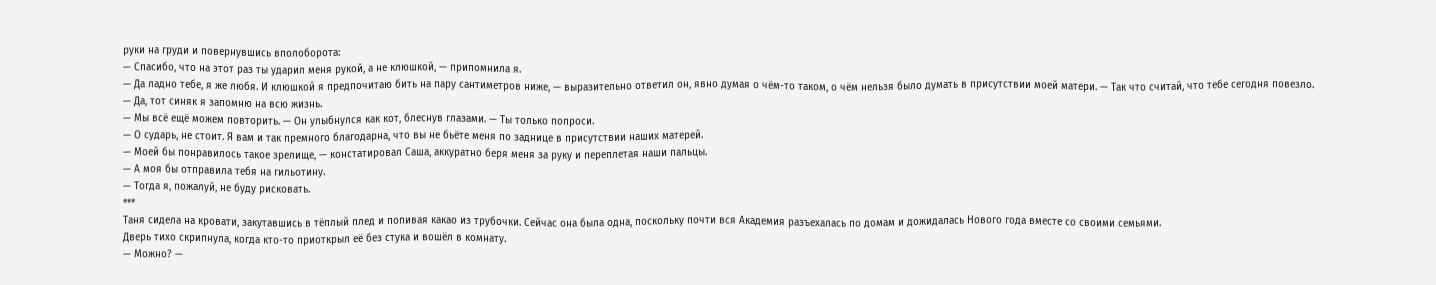руки на груди и повернувшись вполоборота:
— Спасибо, что на этот раз ты ударил меня рукой, а не клюшкой, — припомнила я.
— Да ладно тебе, я же любя. И клюшкой я предпочитаю бить на пару сантиметров ниже, — выразительно ответил он, явно думая о чём-то таком, о чём нельзя было думать в присутствии моей матери. — Так что считай, что тебе сегодня повезло.
— Да, тот синяк я запомню на всю жизнь.
— Мы всё ещё можем повторить. — Он улыбнулся как кот, блеснув глазами. — Ты только попроси.
— О сударь, не стоит. Я вам и так премного благодарна, что вы не бьёте меня по заднице в присутствии наших матерей.
— Моей бы понравилось такое зрелище, — констатировал Саша, аккуратно беря меня за руку и переплетая наши пальцы.
— А моя бы отправила тебя на гильотину.
— Тогда я, пожалуй, не буду рисковать.
***
Таня сидела на кровати, закутавшись в тёплый плед и попивая какао из трубочки. Сейчас она была одна, поскольку почти вся Академия разъехалась по домам и дожидалась Нового года вместе со своими семьями.
Дверь тихо скрипнула, когда кто-то приоткрыл её без стука и вошёл в комнату.
— Можно? —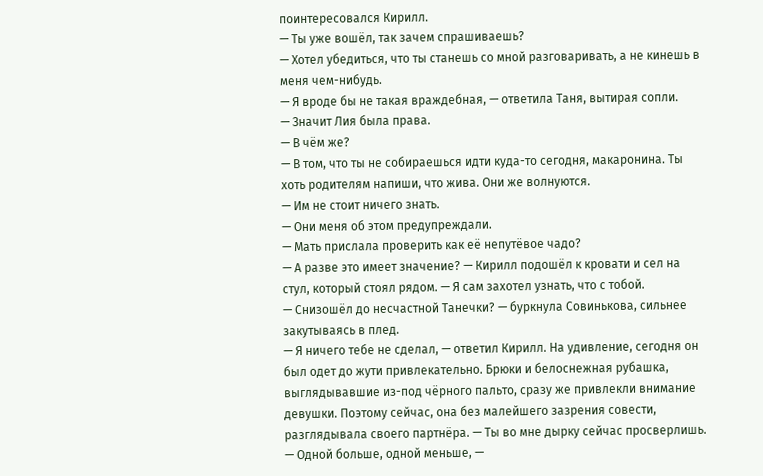поинтересовался Кирилл.
— Ты уже вошёл, так зачем спрашиваешь?
— Хотел убедиться, что ты станешь со мной разговаривать, а не кинешь в меня чем-нибудь.
— Я вроде бы не такая враждебная, — ответила Таня, вытирая сопли.
— Значит Лия была права.
— В чём же?
— В том, что ты не собираешься идти куда-то сегодня, макаронина. Ты хоть родителям напиши, что жива. Они же волнуются.
— Им не стоит ничего знать.
— Они меня об этом предупреждали.
— Мать прислала проверить как её непутёвое чадо?
— А разве это имеет значение? — Кирилл подошёл к кровати и сел на стул, который стоял рядом. — Я сам захотел узнать, что с тобой.
— Снизошёл до несчастной Танечки? — буркнула Совинькова, сильнее закутываясь в плед.
— Я ничего тебе не сделал, — ответил Кирилл. На удивление, сегодня он был одет до жути привлекательно. Брюки и белоснежная рубашка, выглядывавшие из-под чёрного пальто, сразу же привлекли внимание девушки. Поэтому сейчас, она без малейшего зазрения совести, разглядывала своего партнёра. — Ты во мне дырку сейчас просверлишь.
— Одной больше, одной меньше, —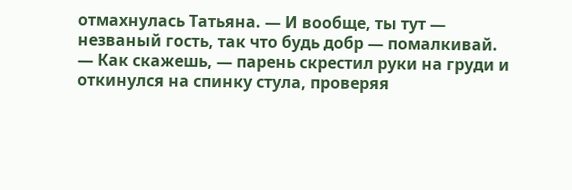отмахнулась Татьяна. — И вообще, ты тут — незваный гость, так что будь добр — помалкивай.
— Как скажешь, — парень скрестил руки на груди и откинулся на спинку стула, проверяя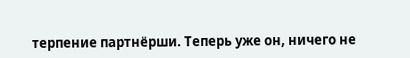терпение партнёрши. Теперь уже он, ничего не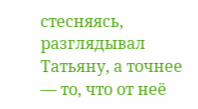стесняясь, разглядывал Татьяну, а точнее — то, что от неё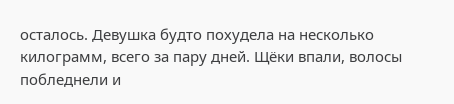осталось. Девушка будто похудела на несколько килограмм, всего за пару дней. Щёки впали, волосы побледнели и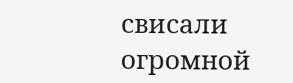свисали огромной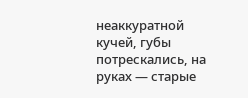неаккуратной кучей, губы потрескались, на руках — старые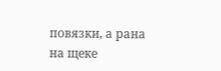повязки, а рана на щеке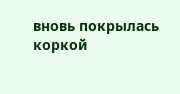вновь покрылась коркой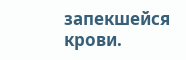запекшейся крови.